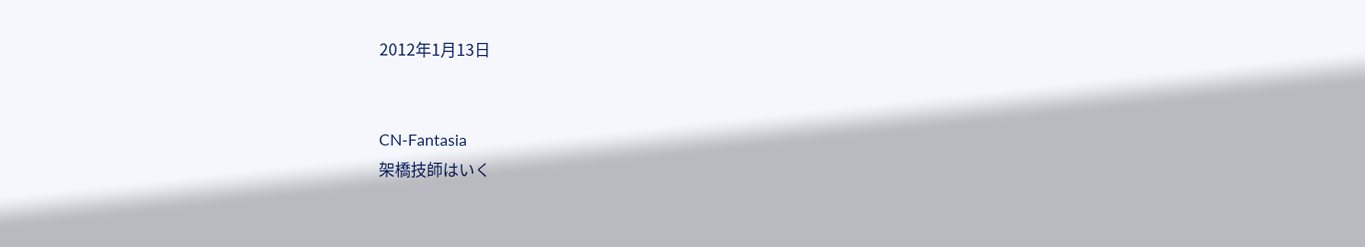2012年1月13日


CN-Fantasia
架橋技師はいく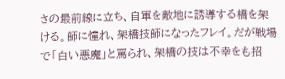さの最前線に立ち、自軍を敵地に誘導する橋を架ける。師に憧れ、架橋技師になったフレイ。だが戦場で「白い悪魔」と罵られ、架橋の技は不幸をも招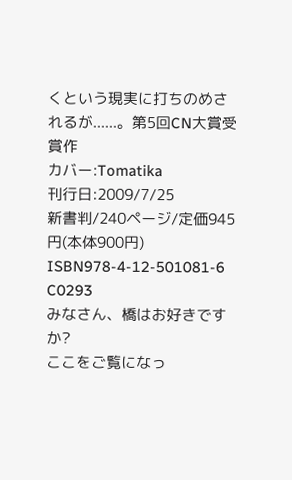くという現実に打ちのめされるが......。第5回CN大賞受賞作
カバー:Tomatika
刊行日:2009/7/25
新書判/240ページ/定価945円(本体900円)
ISBN978-4-12-501081-6 C0293
みなさん、橋はお好きですか?
ここをご覧になっ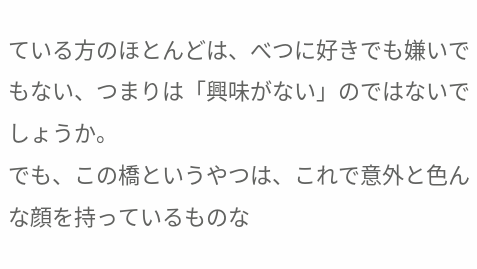ている方のほとんどは、べつに好きでも嫌いでもない、つまりは「興味がない」のではないでしょうか。
でも、この橋というやつは、これで意外と色んな顔を持っているものな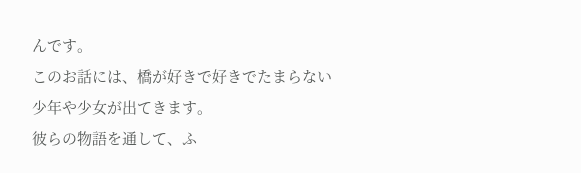んです。
このお話には、橋が好きで好きでたまらない少年や少女が出てきます。
彼らの物語を通して、ふ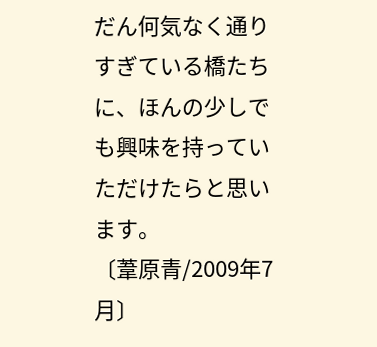だん何気なく通りすぎている橋たちに、ほんの少しでも興味を持っていただけたらと思います。
〔葦原青/2009年7月〕